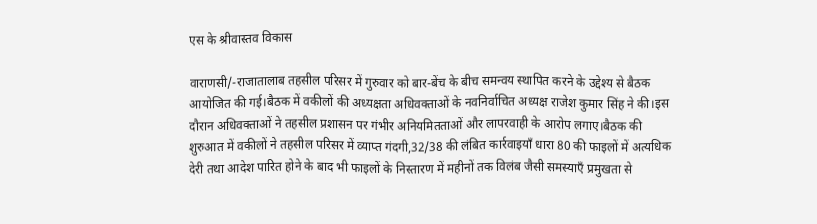एस के श्रीवास्तव विकास

वाराणसी/-राजातालाब तहसील परिसर में गुरुवार को बार-बेंच के बीच समन्वय स्थापित करने के उद्देश्य से बैठक आयोजित की गई।बैठक में वकीलों की अध्यक्षता अधिवक्ताओं के नवनिर्वाचित अध्यक्ष राजेश कुमार सिंह ने की।इस दौरान अधिवक्ताओं ने तहसील प्रशासन पर गंभीर अनियमितताओं और लापरवाही के आरोप लगाए।बैठक की शुरुआत में वकीलों ने तहसील परिसर में व्याप्त गंदगी,32/38 की लंबित कार्रवाइयाँ धारा 80 की फाइलों में अत्यधिक देरी तथा आदेश पारित होने के बाद भी फाइलों के निस्तारण में महीनों तक विलंब जैसी समस्याएँ प्रमुखता से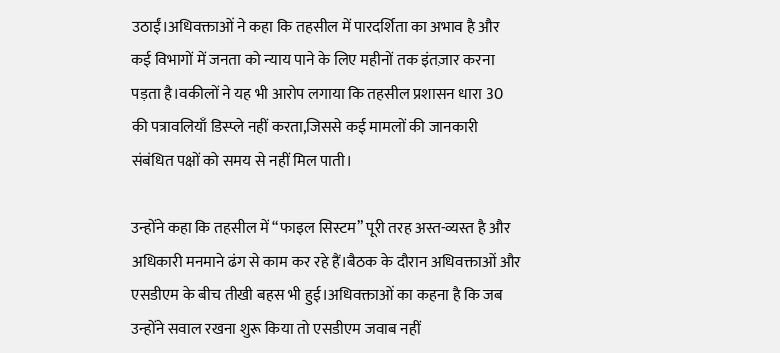उठाईं।अधिवक्ताओं ने कहा कि तहसील में पारदर्शिता का अभाव है और कई विभागों में जनता को न्याय पाने के लिए महीनों तक इंतज़ार करना पड़ता है।वकीलों ने यह भी आरोप लगाया कि तहसील प्रशासन धारा 30 की पत्रावलियाँ डिस्प्ले नहीं करता,जिससे कई मामलों की जानकारी संबंधित पक्षों को समय से नहीं मिल पाती।

उन्होंने कहा कि तहसील में “फाइल सिस्टम” पूरी तरह अस्त-व्यस्त है और अधिकारी मनमाने ढंग से काम कर रहे हैं।बैठक के दौरान अधिवक्ताओं और एसडीएम के बीच तीखी बहस भी हुई।अधिवक्ताओं का कहना है कि जब उन्होंने सवाल रखना शुरू किया तो एसडीएम जवाब नहीं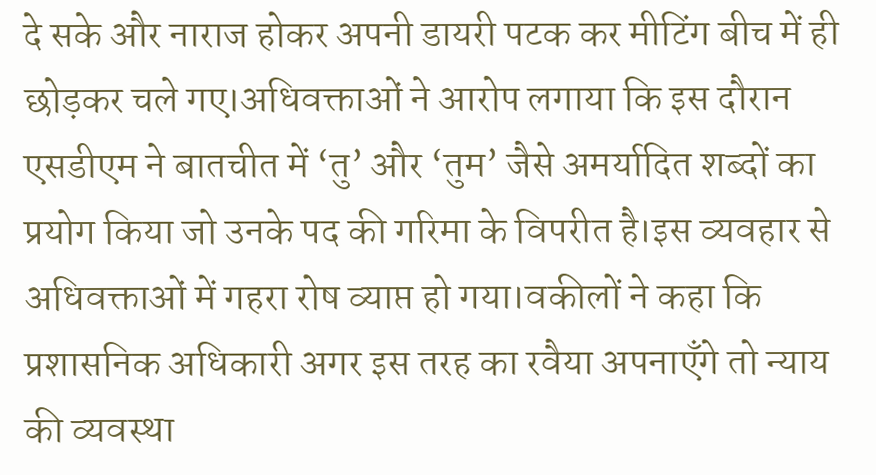दे सके और नाराज होकर अपनी डायरी पटक कर मीटिंग बीच में ही छोड़कर चले गए।अधिवक्ताओं ने आरोप लगाया कि इस दौरान एसडीएम ने बातचीत में ‘तु’ और ‘तुम’ जैसे अमर्यादित शब्दों का प्रयोग किया जो उनके पद की गरिमा के विपरीत है।इस व्यवहार से अधिवक्ताओं में गहरा रोष व्याप्त हो गया।वकीलों ने कहा कि प्रशासनिक अधिकारी अगर इस तरह का रवैया अपनाएँगे तो न्याय की व्यवस्था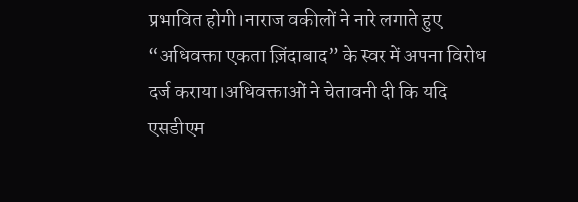प्रभावित होगी।नाराज वकीलों ने नारे लगाते हुए “अधिवक्ता एकता ज़िंदाबाद” के स्वर में अपना विरोध दर्ज कराया।अधिवक्ताओं ने चेतावनी दी कि यदि एसडीएम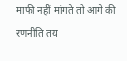माफी नहीं मांगते तो आगे की रणनीति तय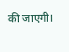की जाएगी।